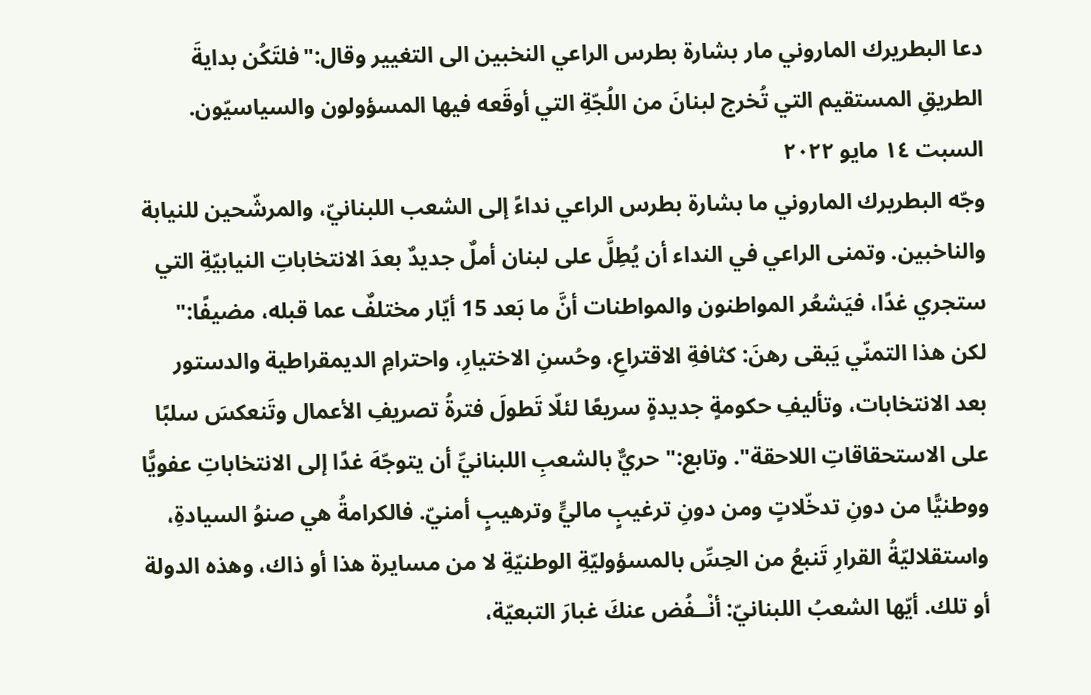دعا البطريرك الماروني مار بشارة بطرس الراعي النخبين الى التغيير وقال:"فلتَكُن بدايةَ الطريقِ المستقيم التي تُخرج لبنانَ من اللُجّةِ التي أوقَعه فيها المسؤولون والسياسيّون.
السبت ١٤ مايو ٢٠٢٢
وجّه البطريرك الماروني ما بشارة بطرس الراعي نداءً إلى الشعب اللبنانيّ، والمرشّحين للنيابة والناخبين. وتمنى الراعي في النداء أن يُطِلَّ على لبنان أملٌ جديدٌ بعدَ الانتخاباتِ النيابيّةِ التي ستجري غدًا، فيَشعُر المواطنون والمواطنات أنَّ ما بَعد 15 أيّار مختلفٌ عما قبله، مضيفًا:" لكن هذا التمنّي يَبقى رهنَ: كثافةِ الاقتراعِ، وحُسنِ الاختيارِ، واحترامِ الديمقراطية والدستور بعد الانتخابات، وتأليفِ حكومةٍ جديدةٍ سريعًا لئلّا تَطولَ فترةُ تصريفِ الأعمال وتَنعكسَ سلبًا على الاستحقاقاتِ اللاحقة". وتابع:" حريٌّ بالشعبِ اللبنانيِّ أن يتوجّهَ غدًا إلى الانتخاباتِ عفويًّا ووطنيًّا من دونِ تدخّلاتٍ ومن دونِ ترغيبٍ ماليٍّ وترهيبٍ أمنيّ. فالكرامةُ هي صنوُ السيادةِ، واستقلاليّةُ القرارِ تَنبعُ من الحِسِّ بالمسؤوليّةِ الوطنيّةِ لا من مسايرة هذا أو ذاك، وهذه الدولة أو تلك. أيّها الشعبُ اللبنانيّ: أنْــفُض عنكَ غبارَ التبعيّة،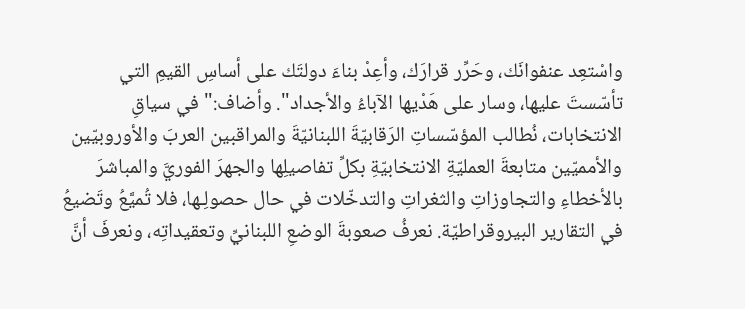واسْتعِد عنفوانَك، وحَرِّر قرارَك، وأعِدْ بناءَ دولتَك على أساسِ القيمِ التي تأسّستَ عليها، وسار على هَدْيها الآباءُ والأجداد". وأضاف:" في سياقِ الانتخابات، نُطالب المؤسّساتِ الرَقابيّةَ اللبنانيّةَ والمراقبين العربَ والأوروبيّين والأمميّين متابعةَ العمليّةِ الانتخابيّةِ بكلِّ تفاصيلِها والجهرَ الفوريَّ والمباشرَ بالأخطاءِ والتجاوزاتِ والثغراتِ والتدخّلات في حال حصولِـها، فلا تُميَّعُ وتَضيعُ في التقارير البيروقراطيّة. نعرفُ صعوبةَ الوضعِ اللبنانيِّ وتعقيداتِه، ونعرفَ أنَّ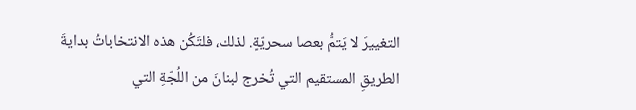التغييرَ لا يَتمُّ بعصا سحريّةٍ. لذلك، فلتَكُن هذه الانتخاباتُ بدايةَ الطريقِ المستقيم التي تُخرج لبنانَ من اللُجّةِ التي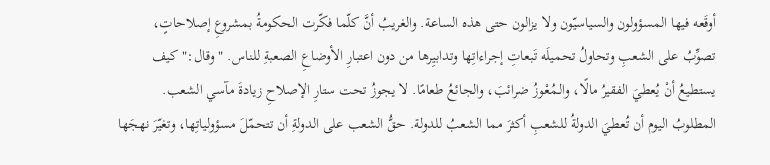أوقَعه فيها المسؤولون والسياسيّون ولا يزالون حتى هذه الساعة. والغريبُ أنَّ كلّما فكّرت الحكومةُ بمشروعِ إصلاحاتٍ، تصوِّبُ على الشعبِ وتحاولُ تحميلَه تَبعاتِ إجراءاتِها وتدابيِرها من دون اعتبارِ الأوضاعِ الصعبةِ للناس. " وقال:" كيف يستطيعُ أنْ يُعطيَ الفقيرُ مالًا، والـمُعْوزُ ضرائبَ، والجائعُ طعامًا. لا يجوزُ تحت ستارِ الإصلاحِ زيادةَ مآسي الشعب. المطلوبُ اليوم أن تُعطيَ الدولةُ للشعبِ أكثرَ مما الشعبُ للدولة. حقُّ الشعب على الدولةِ أن تتحمّلَ مسؤولياتِها، وتغيّرَ نهجَها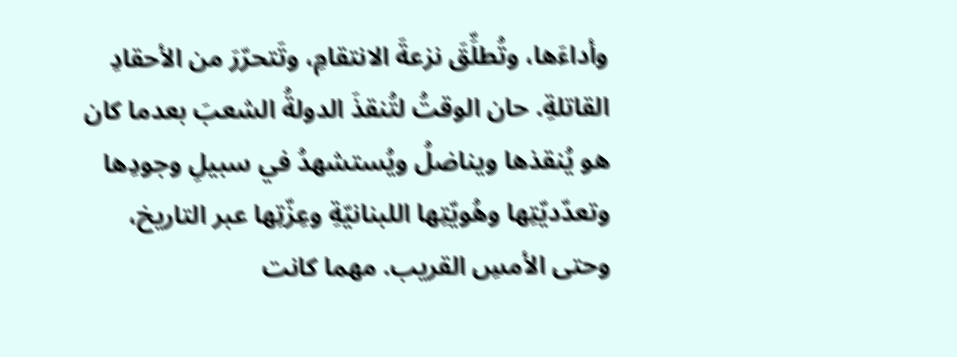وأداءَها، وتُطلِّقَ نزعةَ الانتقامِ، وتَتحرّرَ من الأحقادِ القاتلةِ. حان الوقتُ لتُنقذَ الدولةُ الشعبَ بعدما كان هو يُنقذها ويناضلُ ويُستشهدُ في سبيلِ وجودِها وتعدّديّتِها وهُويّتِها اللبنانيّةِ وعِزّتِها عبر التاريخ، وحتى الأمسِ القريب. مهما كانت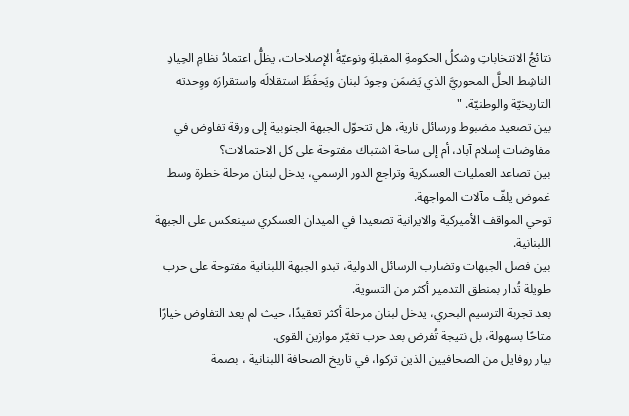نتائجُ الانتخاباتِ وشكلُ الحكومةِ المقبلةِ ونوعيّةُ الإصلاحات، يظلُّ اعتمادُ نظامِ الحِيادِ الناشِط الحلَّ المحوريَّ الذي يَضمَن وجودَ لبنان ويَحفَظَ استقلالَه واستقرارَه ووِحدته التاريخيّة والوطنيّة. "
بين تصعيد مضبوط ورسائل نارية، هل تتحوّل الجبهة الجنوبية إلى ورقة تفاوض في مفاوضات إسلام آباد، أم إلى ساحة اشتباك مفتوحة على كل الاحتمالات؟
بين تصاعد العمليات العسكرية وتراجع الدور الرسمي، يدخل لبنان مرحلة خطرة وسط غموض يلفّ مآلات المواجهة.
توحي المواقف الأميركية والايرانية تصعيدا في الميدان العسكري سينعكس على الجبهة اللبنانية.
بين فصل الجبهات وتضارب الرسائل الدولية، تبدو الجبهة اللبنانية مفتوحة على حرب طويلة تُدار بمنطق التدمير أكثر من التسوية.
بعد تجربة الترسيم البحري، يدخل لبنان مرحلة أكثر تعقيدًا، حيث لم يعد التفاوض خيارًا متاحًا بسهولة، بل نتيجة تُفرض بعد حرب تغيّر موازين القوى.
بيار روفايل من الصحافيين الذين تركوا، في تاريخ الصحافة اللبنانية ، بصمة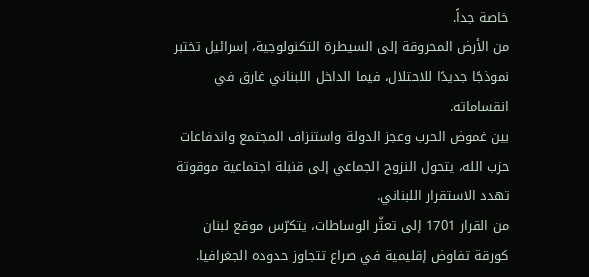خاصة جداً.
من الأرض المحروقة إلى السيطرة التكنولوجية، إسرائيل تختبر نموذجًا جديدًا للاحتلال، فيما الداخل اللبناني غارق في انقساماته.
بين غموض الحرب وعجز الدولة واستنزاف المجتمع واندفاعات حزب الله، يتحول النزوح الجماعي إلى قنبلة اجتماعية موقوتة تهدد الاستقرار اللبناني.
من القرار 1701 إلى تعثّر الوساطات، يتكرّس موقع لبنان كورقة تفاوض إقليمية في صراع تتجاوز حدوده الجغرافيا.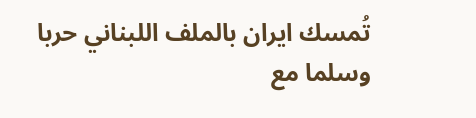تُمسك ايران بالملف اللبناني حربا وسلما مع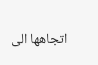اتجاهها الى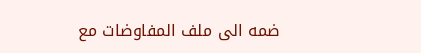ضمه الى ملف المفاوضات مع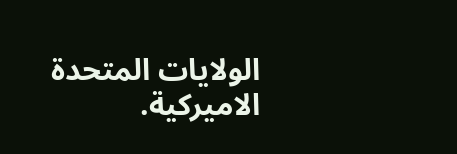الولايات المتحدة الاميركية.